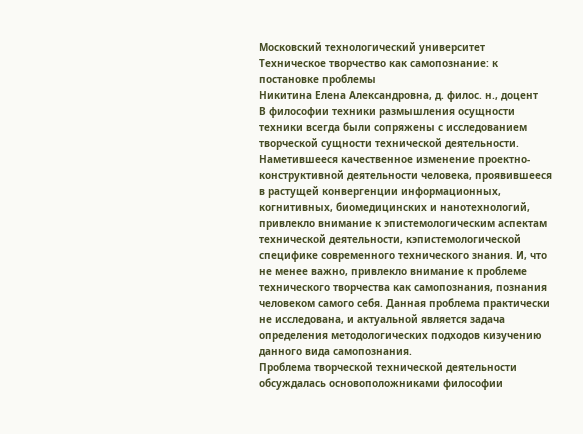Московский технологический университет
Техническое творчество как самопознание: к постановке проблемы
Никитина Елена Александровна, д. филос. н., доцент
В философии техники размышления осущности техники всегда были сопряжены с исследованием творческой сущности технической деятельности. Наметившееся качественное изменение проектно-конструктивной деятельности человека, проявившееся в растущей конвергенции информационных, когнитивных, биомедицинских и нанотехнологий, привлекло внимание к эпистемологическим аспектам технической деятельности, кэпистемологической специфике современного технического знания. И, что не менее важно, привлекло внимание к проблеме технического творчества как самопознания, познания человеком самого себя. Данная проблема практически не исследована, и актуальной является задача определения методологических подходов кизучению данного вида самопознания.
Проблема творческой технической деятельности обсуждалась основоположниками философии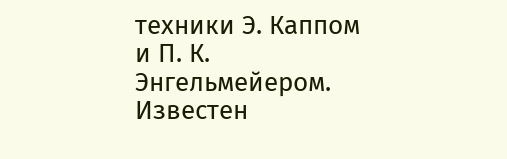техники Э. Каппом и П. К. Энгельмейером. Известен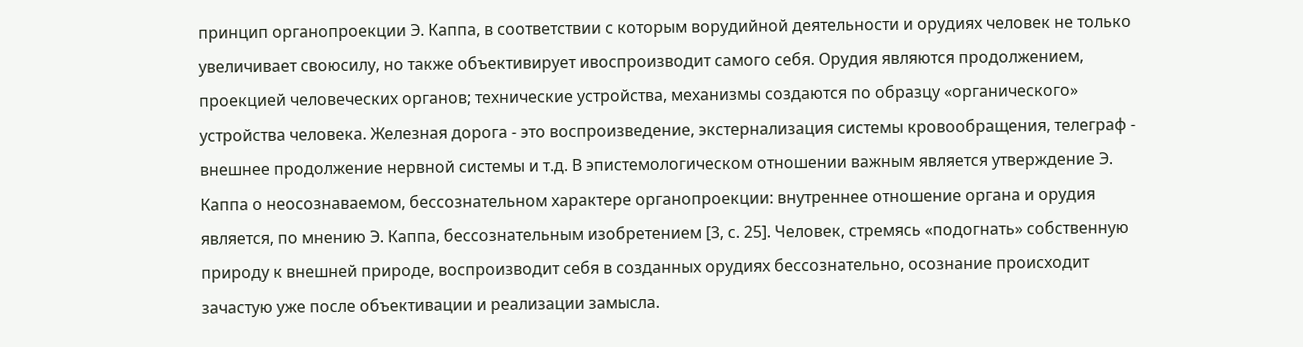принцип органопроекции Э. Каппа, в соответствии с которым ворудийной деятельности и орудиях человек не только увеличивает своюсилу, но также объективирует ивоспроизводит самого себя. Орудия являются продолжением, проекцией человеческих органов; технические устройства, механизмы создаются по образцу «органического» устройства человека. Железная дорога - это воспроизведение, экстернализация системы кровообращения, телеграф - внешнее продолжение нервной системы и т.д. В эпистемологическом отношении важным является утверждение Э. Каппа о неосознаваемом, бессознательном характере органопроекции: внутреннее отношение органа и орудия является, по мнению Э. Каппа, бессознательным изобретением [3, с. 25]. Человек, стремясь «подогнать» собственную природу к внешней природе, воспроизводит себя в созданных орудиях бессознательно, осознание происходит зачастую уже после объективации и реализации замысла.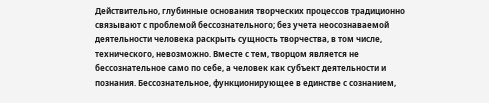Действительно, глубинные основания творческих процессов традиционно связывают с проблемой бессознательного; без учета неосознаваемой деятельности человека раскрыть сущность творчества, в том числе, технического, невозможно. Вместе с тем, творцом является не бессознательное само по себе, а человек как субъект деятельности и познания. Бессознательное, функционирующее в единстве с сознанием,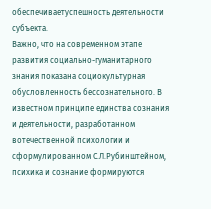обеспечиваетуспешность деятельности субъекта.
Важно, что на современном этапе развития социально-гуманитарного знания показана социокультурная обусловленность бессознательного. В известном принципе единства сознания и деятельности, разработанном вотечественной психологии и сформулированном С.Л.Рубинштейном, психика и сознание формируются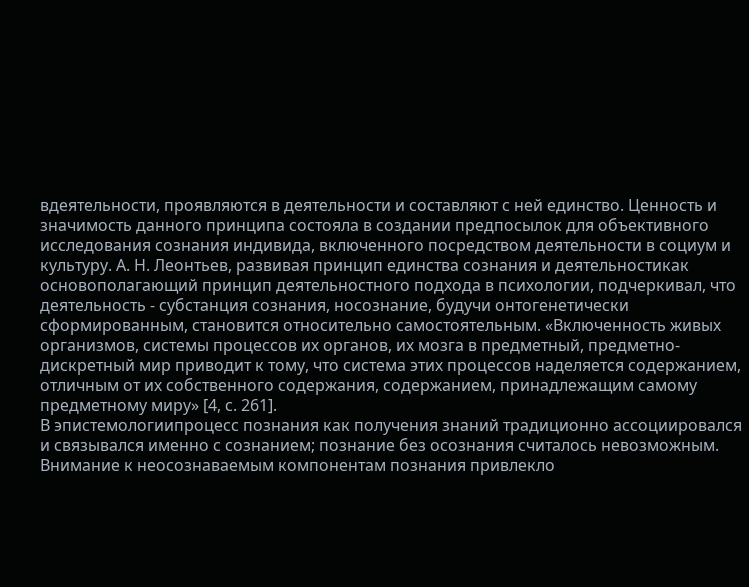вдеятельности, проявляются в деятельности и составляют с ней единство. Ценность и значимость данного принципа состояла в создании предпосылок для объективного исследования сознания индивида, включенного посредством деятельности в социум и культуру. А. Н. Леонтьев, развивая принцип единства сознания и деятельностикак основополагающий принцип деятельностного подхода в психологии, подчеркивал, что деятельность - субстанция сознания, носознание, будучи онтогенетически сформированным, становится относительно самостоятельным. «Включенность живых организмов, системы процессов их органов, их мозга в предметный, предметно-дискретный мир приводит к тому, что система этих процессов наделяется содержанием, отличным от их собственного содержания, содержанием, принадлежащим самому предметному миру» [4, с. 261].
В эпистемологиипроцесс познания как получения знаний традиционно ассоциировался и связывался именно с сознанием; познание без осознания считалось невозможным. Внимание к неосознаваемым компонентам познания привлекло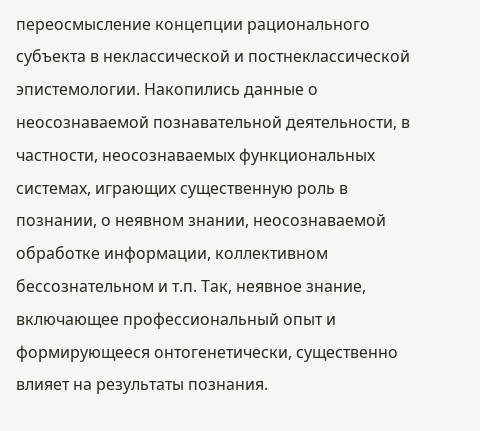переосмысление концепции рационального субъекта в неклассической и постнеклассической эпистемологии. Накопились данные о неосознаваемой познавательной деятельности, в частности, неосознаваемых функциональных системах, играющих существенную роль в познании, о неявном знании, неосознаваемой обработке информации, коллективном бессознательном и т.п. Так, неявное знание, включающее профессиональный опыт и формирующееся онтогенетически, существенно влияет на результаты познания.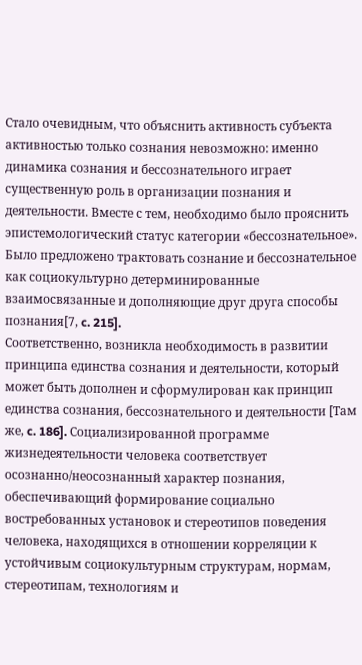Стало очевидным, что объяснить активность субъекта активностью только сознания невозможно: именно динамика сознания и бессознательного играет существенную роль в организации познания и деятельности. Вместе с тем, необходимо было прояснить эпистемологический статус категории «бессознательное». Было предложено трактовать сознание и бессознательное как социокультурно детерминированные взаимосвязанные и дополняющие друг друга способы познания[7, c. 215].
Соответственно, возникла необходимость в развитии принципа единства сознания и деятельности, который может быть дополнен и сформулирован как принцип единства сознания, бессознательного и деятельности [Там же, c. 186]. Социализированной программе жизнедеятельности человека соответствует осознанно/неосознанный характер познания, обеспечивающий формирование социально востребованных установок и стереотипов поведения человека, находящихся в отношении корреляции к устойчивым социокультурным структурам, нормам, стереотипам, технологиям и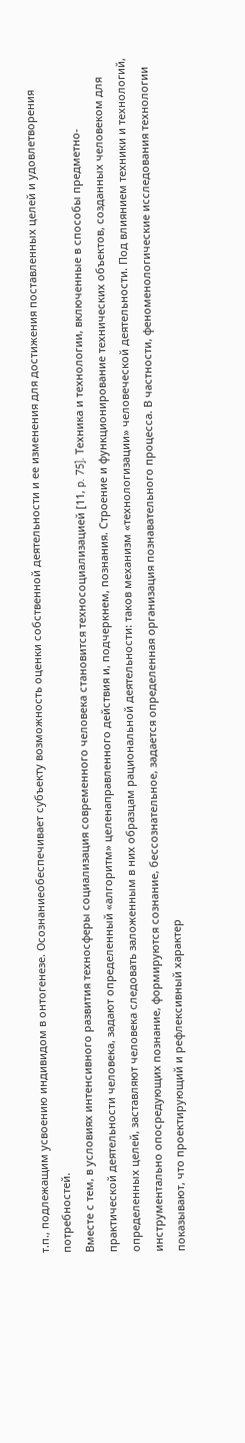т.п., подлежащим усвоению индивидом в онтогенезе. Осознаниеобеспечивает субъекту возможность оценки собственной деятельности и ее изменения для достижения поставленных целей и удовлетворения потребностей.
Вместе с тем, в условиях интенсивного развития техносферы социализация современного человека становится техносоциализацией [11, p. 75]. Техника и технологии, включенные в способы предметно-практической деятельности человека, задают определенный «алгоритм» целенаправленного действия и, подчеркнем, познания. Строение и функционирование технических объектов, созданных человеком для определенных целей, заставляют человека следовать заложенным в них образцам рациональной деятельности: таков механизм «технологизации» человеческой деятельности. Под влиянием техники и технологий, инструментально опосредующих познание, формируются сознание, бессознательное, задается определенная организация познавательного процесса. В частности, феноменологические исследования технологии показывают, что проектирующий и рефлексивный характер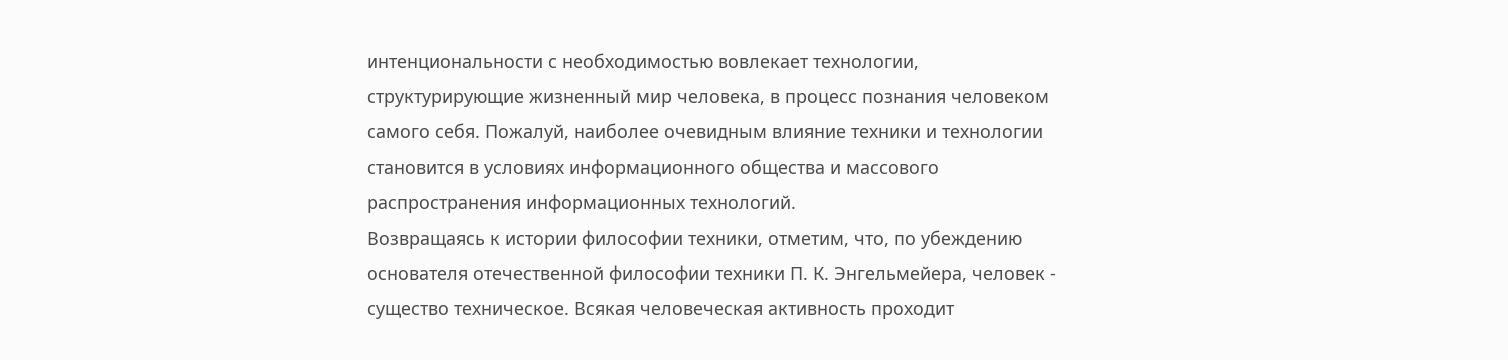интенциональности с необходимостью вовлекает технологии, структурирующие жизненный мир человека, в процесс познания человеком самого себя. Пожалуй, наиболее очевидным влияние техники и технологии становится в условиях информационного общества и массового распространения информационных технологий.
Возвращаясь к истории философии техники, отметим, что, по убеждению основателя отечественной философии техники П. К. Энгельмейера, человек - существо техническое. Всякая человеческая активность проходит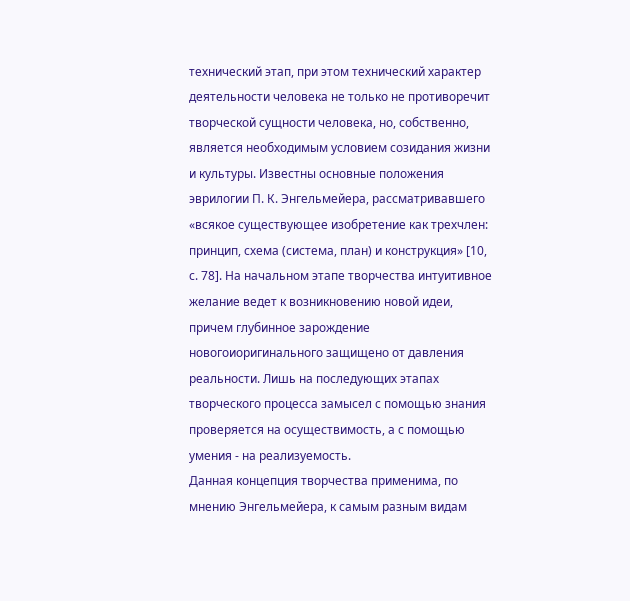технический этап, при этом технический характер деятельности человека не только не противоречит творческой сущности человека, но, собственно, является необходимым условием созидания жизни и культуры. Известны основные положения эврилогии П. К. Энгельмейера, рассматривавшего «всякое существующее изобретение как трехчлен: принцип, схема (система, план) и конструкция» [10, с. 78]. На начальном этапе творчества интуитивное желание ведет к возникновению новой идеи, причем глубинное зарождение новогоиоригинального защищено от давления реальности. Лишь на последующих этапах творческого процесса замысел с помощью знания проверяется на осуществимость, а с помощью умения - на реализуемость.
Данная концепция творчества применима, по мнению Энгельмейера, к самым разным видам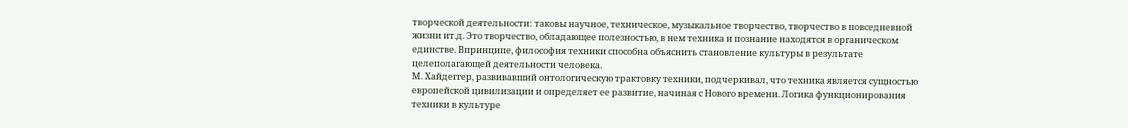творческой деятельности: таковы научное, техническое, музыкальное творчество, творчество в повседневной жизни ит.д. Это творчество, обладающее полезностью, в нем техника и познание находятся в органическом единстве. Впринципе, философия техники способна объяснить становление культуры в результате целеполагающей деятельности человека.
М. Хайдеггер, развивавший онтологическую трактовку техники, подчеркивал, что техника является сущностью европейской цивилизации и определяет ее развитие, начиная с Нового времени. Логика функционирования техники в культуре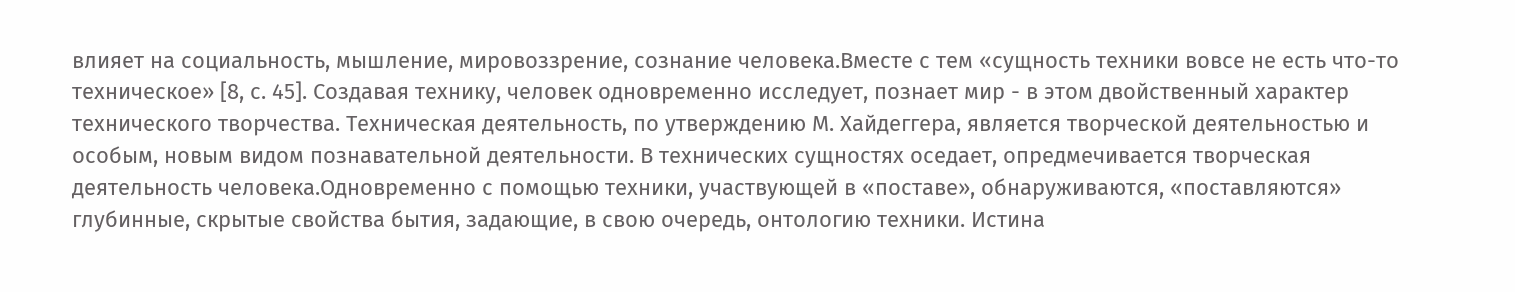влияет на социальность, мышление, мировоззрение, сознание человека.Вместе с тем «сущность техники вовсе не есть что-то техническое» [8, с. 45]. Создавая технику, человек одновременно исследует, познает мир - в этом двойственный характер технического творчества. Техническая деятельность, по утверждению М. Хайдеггера, является творческой деятельностью и особым, новым видом познавательной деятельности. В технических сущностях оседает, опредмечивается творческая деятельность человека.Одновременно с помощью техники, участвующей в «поставе», обнаруживаются, «поставляются» глубинные, скрытые свойства бытия, задающие, в свою очередь, онтологию техники. Истина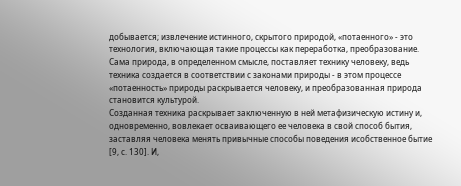добывается; извлечение истинного, скрытого природой, «потаенного» - это технология, включающая такие процессы как переработка, преобразование. Сама природа, в определенном смысле, поставляет технику человеку, ведь техника создается в соответствии с законами природы - в этом процессе «потаенность» природы раскрывается человеку, и преобразованная природа становится культурой.
Созданная техника раскрывает заключенную в ней метафизическую истину и, одновременно, вовлекает осваивающего ее человека в свой способ бытия, заставляя человека менять привычные способы поведения исобственное бытие [9, с. 130]. И,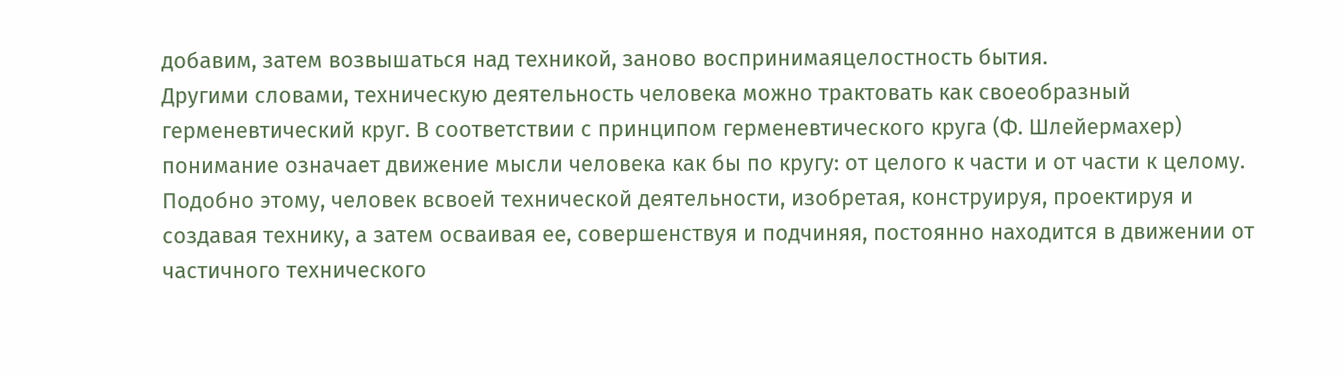добавим, затем возвышаться над техникой, заново воспринимаяцелостность бытия.
Другими словами, техническую деятельность человека можно трактовать как своеобразный герменевтический круг. В соответствии с принципом герменевтического круга (Ф. Шлейермахер) понимание означает движение мысли человека как бы по кругу: от целого к части и от части к целому. Подобно этому, человек всвоей технической деятельности, изобретая, конструируя, проектируя и создавая технику, а затем осваивая ее, совершенствуя и подчиняя, постоянно находится в движении от частичного технического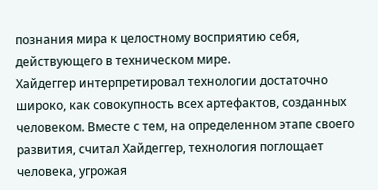познания мира к целостному восприятию себя, действующего в техническом мире.
Хайдеггер интерпретировал технологии достаточно широко, как совокупность всех артефактов, созданных человеком. Вместе с тем, на определенном этапе своего развития, считал Хайдеггер, технология поглощает человека, угрожая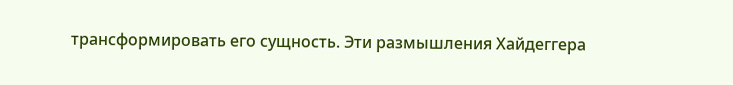трансформировать его сущность. Эти размышления Хайдеггера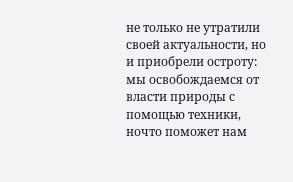не только не утратили своей актуальности, но и приобрели остроту: мы освобождаемся от власти природы с помощью техники, ночто поможет нам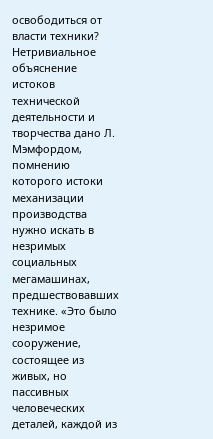освободиться от власти техники?
Нетривиальное объяснение истоков технической деятельности и творчества дано Л. Мэмфордом, помнению которого истоки механизации производства нужно искать в незримых социальных мегамашинах, предшествовавших технике. «Это было незримое сооружение, состоящее из живых, но пассивных человеческих деталей, каждой из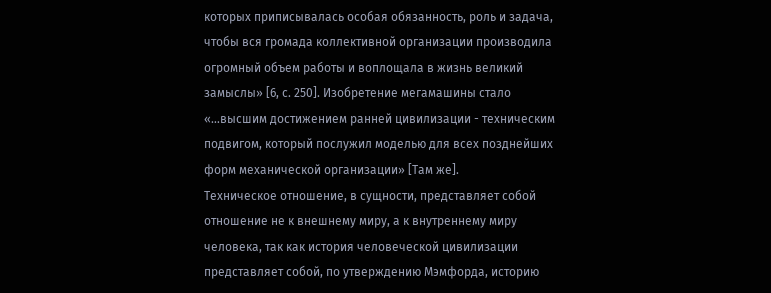которых приписывалась особая обязанность, роль и задача, чтобы вся громада коллективной организации производила огромный объем работы и воплощала в жизнь великий замыслы» [6, с. 250]. Изобретение мегамашины стало «…высшим достижением ранней цивилизации - техническим подвигом, который послужил моделью для всех позднейших форм механической организации» [Там же].
Техническое отношение, в сущности, представляет собой отношение не к внешнему миру, а к внутреннему миру человека, так как история человеческой цивилизации представляет собой, по утверждению Мэмфорда, историю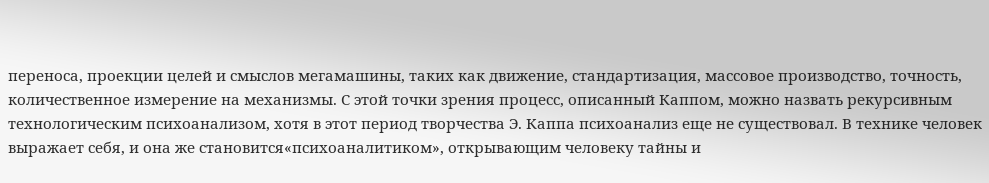переноса, проекции целей и смыслов мегамашины, таких как движение, стандартизация, массовое производство, точность, количественное измерение на механизмы. С этой точки зрения процесс, описанный Каппом, можно назвать рекурсивным технологическим психоанализом, хотя в этот период творчества Э. Каппа психоанализ еще не существовал. В технике человек выражает себя, и она же становится«психоаналитиком», открывающим человеку тайны и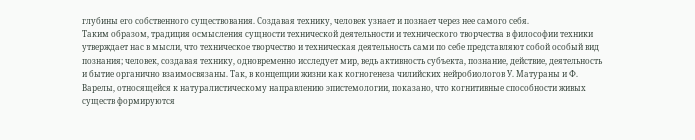глубины его собственного существования. Создавая технику, человек узнает и познает через нее самого себя.
Таким образом, традиция осмысления сущности технической деятельности и технического творчества в философии техники утверждает нас в мысли, что техническое творчество и техническая деятельность сами по себе представляют собой особый вид познания; человек, создавая технику, одновременно исследует мир, ведь активность субъекта, познание, действие, деятельность и бытие органично взаимосвязаны. Так, в концепции жизни как когногенеза чилийских нейробиологов У. Матураны и Ф. Варелы, относящейся к натуралистическому направлению эпистемологии, показано, что когнитивные способности живых существ формируются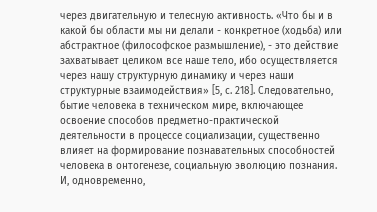через двигательную и телесную активность. «Что бы и в какой бы области мы ни делали - конкретное (ходьба) или абстрактное (философское размышление), - это действие захватывает целиком все наше тело, ибо осуществляется через нашу структурную динамику и через наши структурные взаимодействия» [5, с. 218]. Следовательно, бытие человека в техническом мире, включающее освоение способов предметно-практической деятельности в процессе социализации, существенно влияет на формирование познавательных способностей человека в онтогенезе, социальную эволюцию познания. И, одновременно,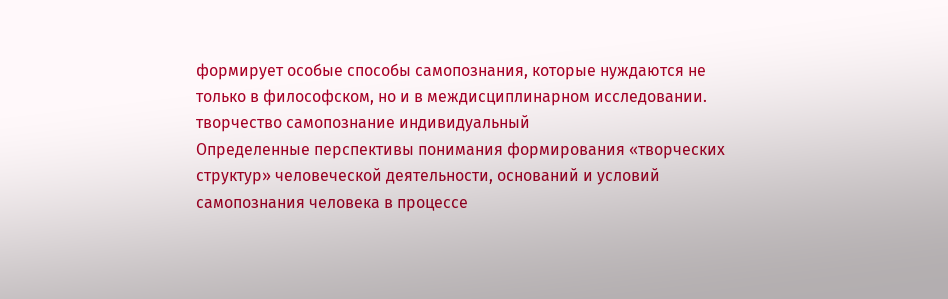формирует особые способы самопознания, которые нуждаются не только в философском, но и в междисциплинарном исследовании. творчество самопознание индивидуальный
Определенные перспективы понимания формирования «творческих структур» человеческой деятельности, оснований и условий самопознания человека в процессе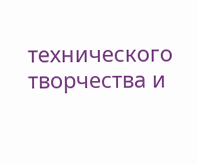технического творчества и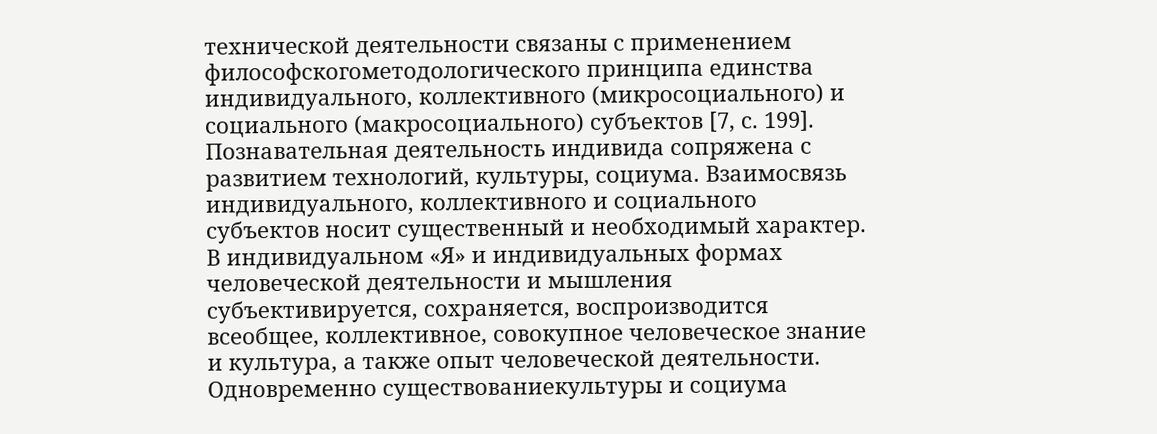технической деятельности связаны с применением философскогометодологического принципа единства индивидуального, коллективного (микросоциального) и социального (макросоциального) субъектов [7, с. 199]. Познавательная деятельность индивида сопряжена с развитием технологий, культуры, социума. Взаимосвязь индивидуального, коллективного и социального субъектов носит существенный и необходимый характер. В индивидуальном «Я» и индивидуальных формах человеческой деятельности и мышления субъективируется, сохраняется, воспроизводится всеобщее, коллективное, совокупное человеческое знание и культура, а также опыт человеческой деятельности. Одновременно существованиекультуры и социума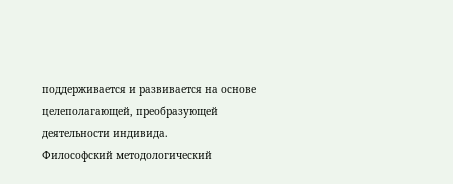поддерживается и развивается на основе целеполагающей, преобразующей деятельности индивида.
Философский методологический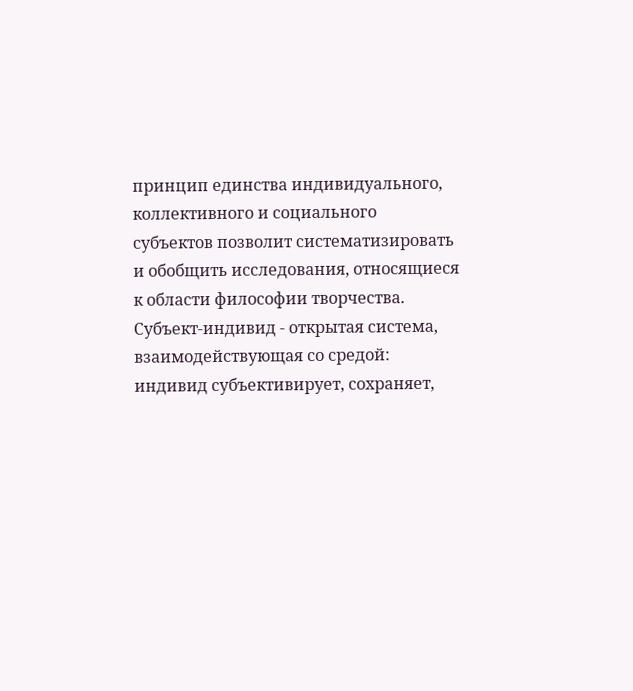принцип единства индивидуального, коллективного и социального субъектов позволит систематизировать и обобщить исследования, относящиеся к области философии творчества. Субъект-индивид - открытая система, взаимодействующая со средой: индивид субъективирует, сохраняет,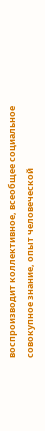воспроизводит коллективное, всеобщее социальное совокупное знание, опыт человеческой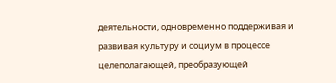деятельности, одновременно поддерживая и развивая культуру и социум в процессе целеполагающей, преобразующей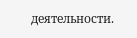деятельности.